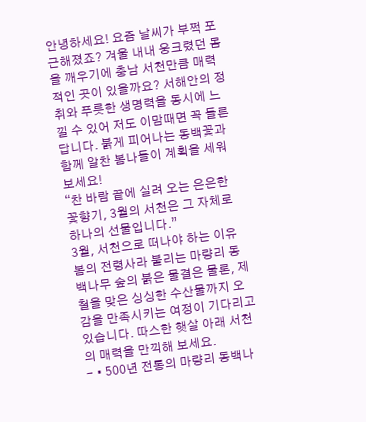안녕하세요! 요즘 날씨가 부쩍 포근해졌죠? 겨울 내내 웅크렸던 몸을 깨우기에 충남 서천만큼 매력적인 곳이 있을까요? 서해안의 정취와 푸릇한 생명력을 동시에 느낄 수 있어 저도 이맘때면 꼭 들른답니다. 붉게 피어나는 동백꽃과 함께 알찬 봄나들이 계획을 세워보세요!
“찬 바람 끝에 실려 오는 은은한 꽃향기, 3월의 서천은 그 자체로 하나의 선물입니다.”
3월, 서천으로 떠나야 하는 이유
봄의 전령사라 불리는 마량리 동백나무 숲의 붉은 물결은 물론, 제철을 맞은 싱싱한 수산물까지 오감을 만족시키는 여정이 기다리고 있습니다. 따스한 햇살 아래 서천의 매력을 만끽해 보세요.
- • 500년 전통의 마량리 동백나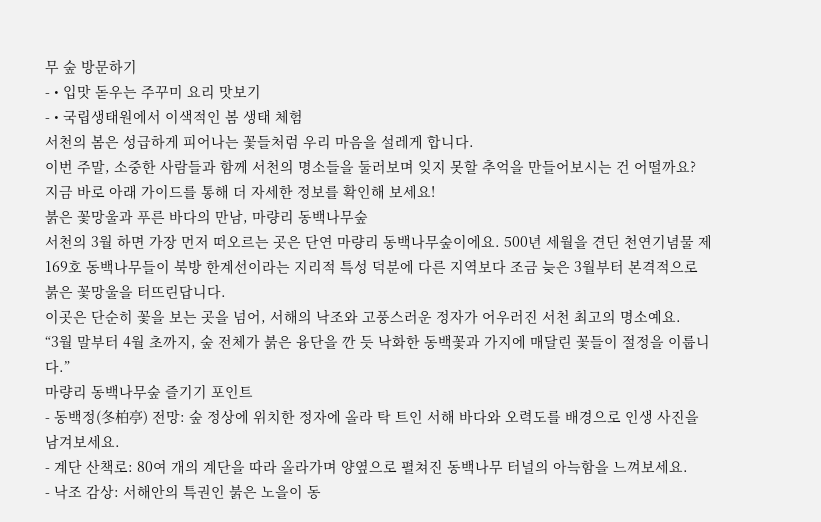무 숲 방문하기
- • 입맛 돋우는 주꾸미 요리 맛보기
- • 국립생태원에서 이색적인 봄 생태 체험
서천의 봄은 성급하게 피어나는 꽃들처럼 우리 마음을 설레게 합니다.
이번 주말, 소중한 사람들과 함께 서천의 명소들을 둘러보며 잊지 못할 추억을 만들어보시는 건 어떨까요? 지금 바로 아래 가이드를 통해 더 자세한 정보를 확인해 보세요!
붉은 꽃망울과 푸른 바다의 만남, 마량리 동백나무숲
서천의 3월 하면 가장 먼저 떠오르는 곳은 단연 마량리 동백나무숲이에요. 500년 세월을 견딘 천연기념물 제169호 동백나무들이 북방 한계선이라는 지리적 특성 덕분에 다른 지역보다 조금 늦은 3월부터 본격적으로 붉은 꽃망울을 터뜨린답니다.
이곳은 단순히 꽃을 보는 곳을 넘어, 서해의 낙조와 고풍스러운 정자가 어우러진 서천 최고의 명소예요.
“3월 말부터 4월 초까지, 숲 전체가 붉은 융단을 깐 듯 낙화한 동백꽃과 가지에 매달린 꽃들이 절정을 이룹니다.”
마량리 동백나무숲 즐기기 포인트
- 동백정(冬柏亭) 전망: 숲 정상에 위치한 정자에 올라 탁 트인 서해 바다와 오력도를 배경으로 인생 사진을 남겨보세요.
- 계단 산책로: 80여 개의 계단을 따라 올라가며 양옆으로 펼쳐진 동백나무 터널의 아늑함을 느껴보세요.
- 낙조 감상: 서해안의 특권인 붉은 노을이 동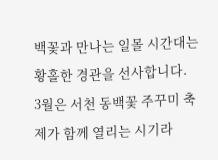백꽃과 만나는 일몰 시간대는 황홀한 경관을 선사합니다.
3월은 서천 동백꽃 주꾸미 축제가 함께 열리는 시기라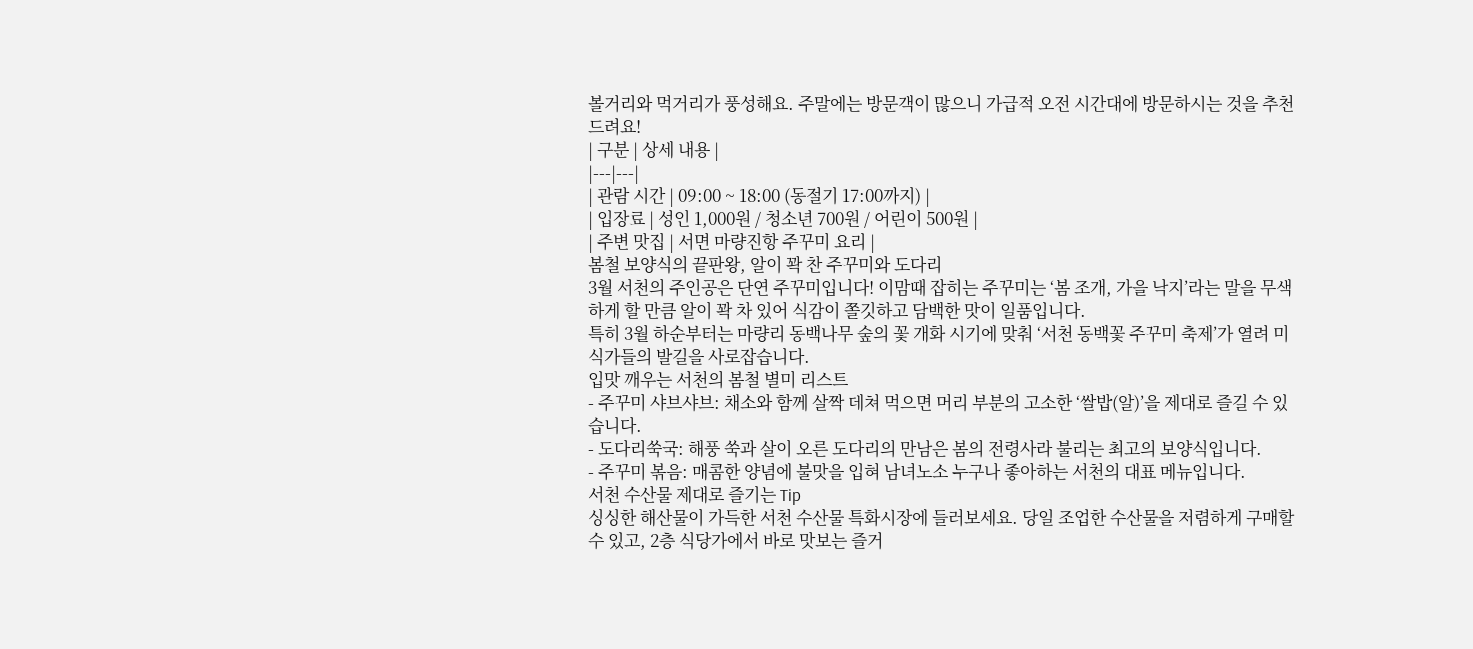볼거리와 먹거리가 풍성해요. 주말에는 방문객이 많으니 가급적 오전 시간대에 방문하시는 것을 추천드려요!
| 구분 | 상세 내용 |
|---|---|
| 관람 시간 | 09:00 ~ 18:00 (동절기 17:00까지) |
| 입장료 | 성인 1,000원 / 청소년 700원 / 어린이 500원 |
| 주변 맛집 | 서면 마량진항 주꾸미 요리 |
봄철 보양식의 끝판왕, 알이 꽉 찬 주꾸미와 도다리
3월 서천의 주인공은 단연 주꾸미입니다! 이맘때 잡히는 주꾸미는 ‘봄 조개, 가을 낙지’라는 말을 무색하게 할 만큼 알이 꽉 차 있어 식감이 쫄깃하고 담백한 맛이 일품입니다.
특히 3월 하순부터는 마량리 동백나무 숲의 꽃 개화 시기에 맞춰 ‘서천 동백꽃 주꾸미 축제’가 열려 미식가들의 발길을 사로잡습니다.
입맛 깨우는 서천의 봄철 별미 리스트
- 주꾸미 샤브샤브: 채소와 함께 살짝 데쳐 먹으면 머리 부분의 고소한 ‘쌀밥(알)’을 제대로 즐길 수 있습니다.
- 도다리쑥국: 해풍 쑥과 살이 오른 도다리의 만남은 봄의 전령사라 불리는 최고의 보양식입니다.
- 주꾸미 볶음: 매콤한 양념에 불맛을 입혀 남녀노소 누구나 좋아하는 서천의 대표 메뉴입니다.
서천 수산물 제대로 즐기는 Tip
싱싱한 해산물이 가득한 서천 수산물 특화시장에 들러보세요. 당일 조업한 수산물을 저렴하게 구매할 수 있고, 2층 식당가에서 바로 맛보는 즐거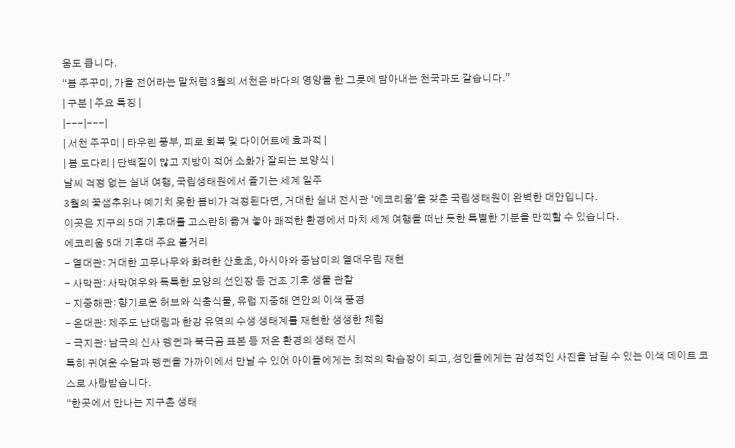움도 큽니다.
“봄 주꾸미, 가을 전어라는 말처럼 3월의 서천은 바다의 영양을 한 그릇에 담아내는 천국과도 같습니다.”
| 구분 | 주요 특징 |
|---|---|
| 서천 주꾸미 | 타우린 풍부, 피로 회복 및 다이어트에 효과적 |
| 봄 도다리 | 단백질이 많고 지방이 적어 소화가 잘되는 보양식 |
날씨 걱정 없는 실내 여행, 국립생태원에서 즐기는 세계 일주
3월의 꽃샘추위나 예기치 못한 봄비가 걱정된다면, 거대한 실내 전시관 ‘에코리움’을 갖춘 국립생태원이 완벽한 대안입니다.
이곳은 지구의 5대 기후대를 고스란히 옮겨 놓아 쾌적한 환경에서 마치 세계 여행을 떠난 듯한 특별한 기분을 만끽할 수 있습니다.
에코리움 5대 기후대 주요 볼거리
- 열대관: 거대한 고무나무와 화려한 산호초, 아시아와 중남미의 열대우림 재현
- 사막관: 사막여우와 독특한 모양의 선인장 등 건조 기후 생물 관찰
- 지중해관: 향기로운 허브와 식충식물, 유럽 지중해 연안의 이색 풍경
- 온대관: 제주도 난대림과 한강 유역의 수생 생태계를 재현한 생생한 체험
- 극지관: 남극의 신사 펭귄과 북극곰 표본 등 저온 환경의 생태 전시
특히 귀여운 수달과 펭귄을 가까이에서 만날 수 있어 아이들에게는 최적의 학습장이 되고, 성인들에게는 감성적인 사진을 남길 수 있는 이색 데이트 코스로 사랑받습니다.
“한곳에서 만나는 지구촌 생태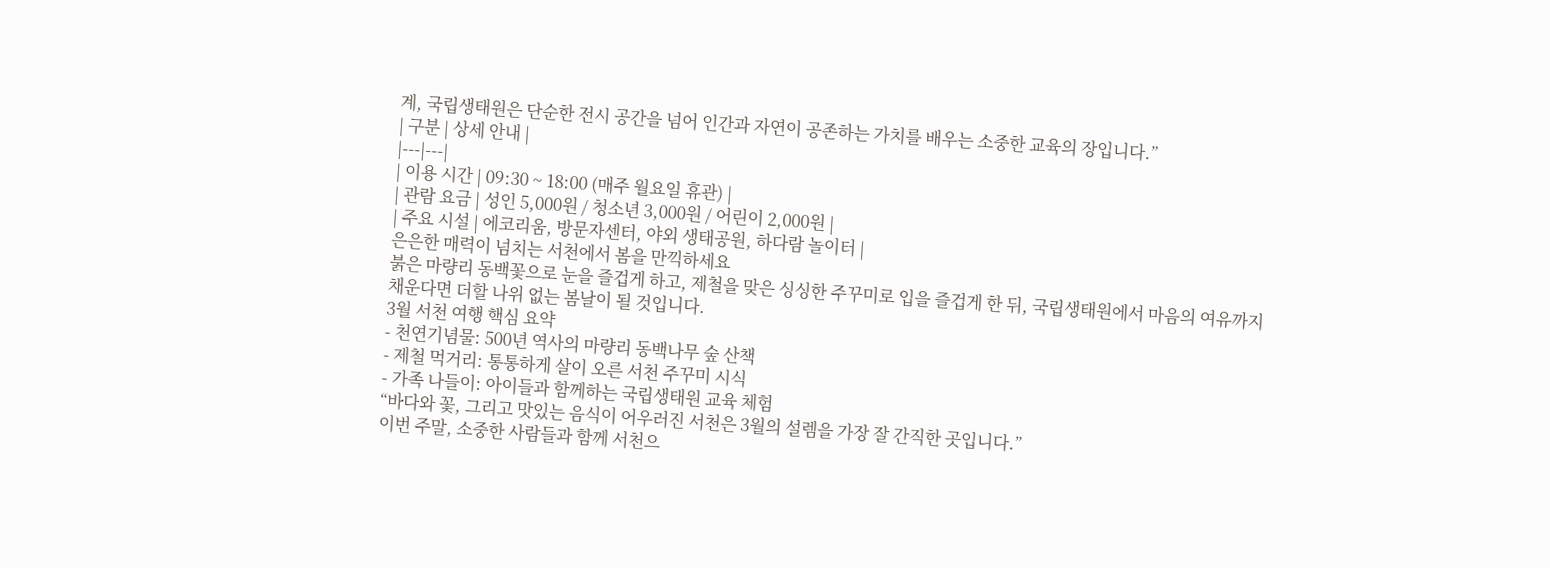계, 국립생태원은 단순한 전시 공간을 넘어 인간과 자연이 공존하는 가치를 배우는 소중한 교육의 장입니다.”
| 구분 | 상세 안내 |
|---|---|
| 이용 시간 | 09:30 ~ 18:00 (매주 월요일 휴관) |
| 관람 요금 | 성인 5,000원 / 청소년 3,000원 / 어린이 2,000원 |
| 주요 시설 | 에코리움, 방문자센터, 야외 생태공원, 하다람 놀이터 |
은은한 매력이 넘치는 서천에서 봄을 만끽하세요
붉은 마량리 동백꽃으로 눈을 즐겁게 하고, 제철을 맞은 싱싱한 주꾸미로 입을 즐겁게 한 뒤, 국립생태원에서 마음의 여유까지 채운다면 더할 나위 없는 봄날이 될 것입니다.
3월 서천 여행 핵심 요약
- 천연기념물: 500년 역사의 마량리 동백나무 숲 산책
- 제철 먹거리: 통통하게 살이 오른 서천 주꾸미 시식
- 가족 나들이: 아이들과 함께하는 국립생태원 교육 체험
“바다와 꽃, 그리고 맛있는 음식이 어우러진 서천은 3월의 설렘을 가장 잘 간직한 곳입니다.”
이번 주말, 소중한 사람들과 함께 서천으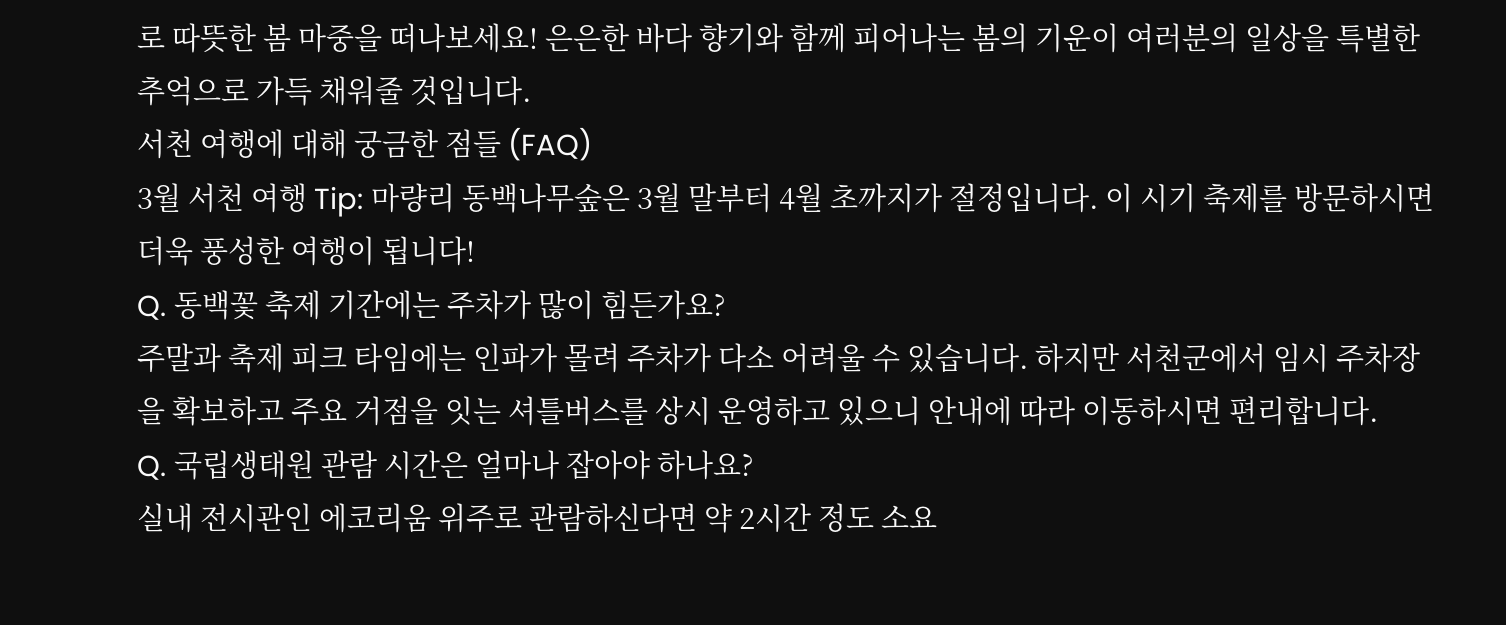로 따뜻한 봄 마중을 떠나보세요! 은은한 바다 향기와 함께 피어나는 봄의 기운이 여러분의 일상을 특별한 추억으로 가득 채워줄 것입니다.
서천 여행에 대해 궁금한 점들 (FAQ)
3월 서천 여행 Tip: 마량리 동백나무숲은 3월 말부터 4월 초까지가 절정입니다. 이 시기 축제를 방문하시면 더욱 풍성한 여행이 됩니다!
Q. 동백꽃 축제 기간에는 주차가 많이 힘든가요?
주말과 축제 피크 타임에는 인파가 몰려 주차가 다소 어려울 수 있습니다. 하지만 서천군에서 임시 주차장을 확보하고 주요 거점을 잇는 셔틀버스를 상시 운영하고 있으니 안내에 따라 이동하시면 편리합니다.
Q. 국립생태원 관람 시간은 얼마나 잡아야 하나요?
실내 전시관인 에코리움 위주로 관람하신다면 약 2시간 정도 소요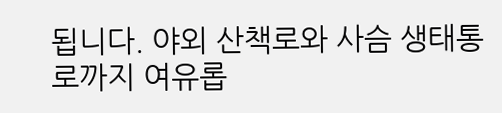됩니다. 야외 산책로와 사슴 생태통로까지 여유롭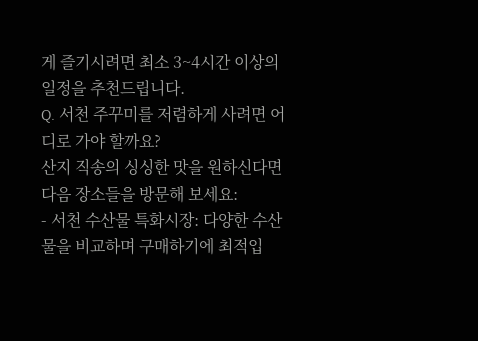게 즐기시려면 최소 3~4시간 이상의 일정을 추천드립니다.
Q. 서천 주꾸미를 저렴하게 사려면 어디로 가야 할까요?
산지 직송의 싱싱한 맛을 원하신다면 다음 장소들을 방문해 보세요:
- 서천 수산물 특화시장: 다양한 수산물을 비교하며 구매하기에 최적입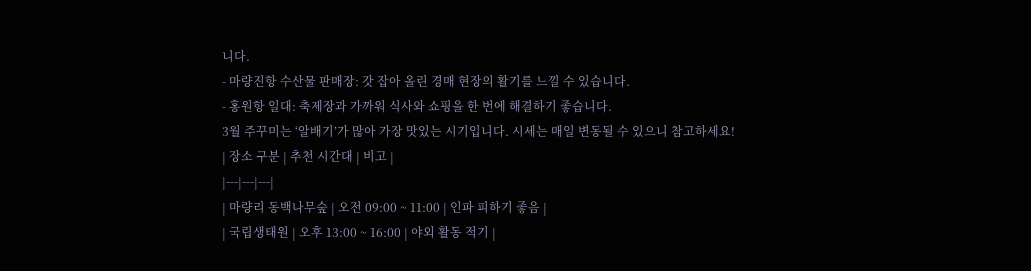니다.
- 마량진항 수산물 판매장: 갓 잡아 올린 경매 현장의 활기를 느낄 수 있습니다.
- 홍원항 일대: 축제장과 가까워 식사와 쇼핑을 한 번에 해결하기 좋습니다.
3월 주꾸미는 ‘알배기’가 많아 가장 맛있는 시기입니다. 시세는 매일 변동될 수 있으니 참고하세요!
| 장소 구분 | 추천 시간대 | 비고 |
|---|---|---|
| 마량리 동백나무숲 | 오전 09:00 ~ 11:00 | 인파 피하기 좋음 |
| 국립생태원 | 오후 13:00 ~ 16:00 | 야외 활동 적기 |